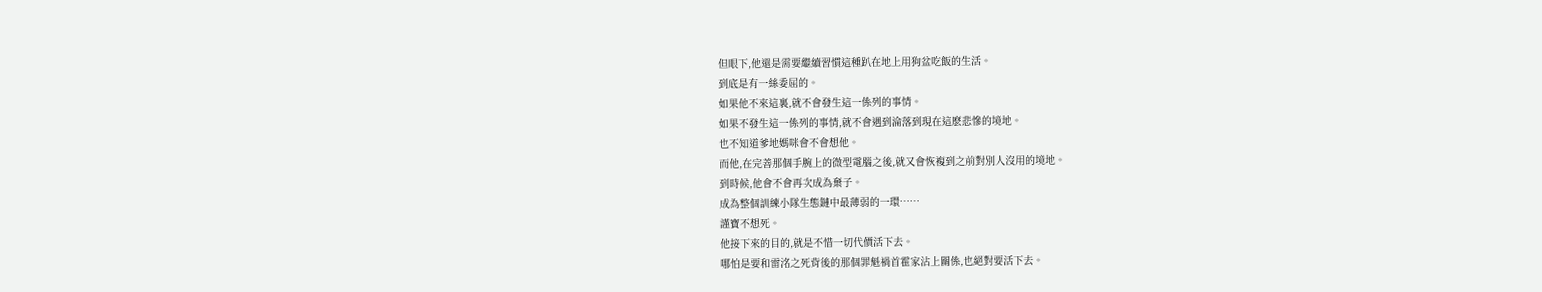但眼下,他還是需要繼續習慣這種趴在地上用狗盆吃飯的生活。
到底是有一絲委屈的。
如果他不來這裏,就不會發生這一係列的事情。
如果不發生這一係列的事情,就不會遇到淪落到現在這麽悲慘的境地。
也不知道爹地媽咪會不會想他。
而他,在完善那個手腕上的微型電腦之後,就又會恢複到之前對別人沒用的境地。
到時候,他會不會再次成為棄子。
成為整個訓練小隊生態鏈中最薄弱的一環……
謹寶不想死。
他接下來的目的,就是不惜一切代價活下去。
哪怕是要和雷洺之死背後的那個罪魁禍首霍家沾上關係,也絕對要活下去。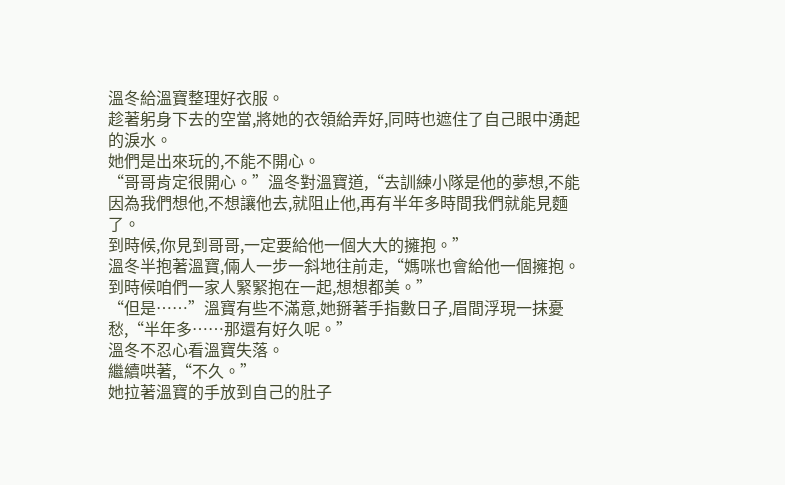溫冬給溫寶整理好衣服。
趁著躬身下去的空當,將她的衣領給弄好,同時也遮住了自己眼中湧起的淚水。
她們是出來玩的,不能不開心。
“哥哥肯定很開心。”溫冬對溫寶道,“去訓練小隊是他的夢想,不能因為我們想他,不想讓他去,就阻止他,再有半年多時間我們就能見麵了。
到時候,你見到哥哥,一定要給他一個大大的擁抱。”
溫冬半抱著溫寶,倆人一步一斜地往前走,“媽咪也會給他一個擁抱。
到時候咱們一家人緊緊抱在一起,想想都美。”
“但是……”溫寶有些不滿意,她掰著手指數日子,眉間浮現一抹憂愁,“半年多……那還有好久呢。”
溫冬不忍心看溫寶失落。
繼續哄著,“不久。”
她拉著溫寶的手放到自己的肚子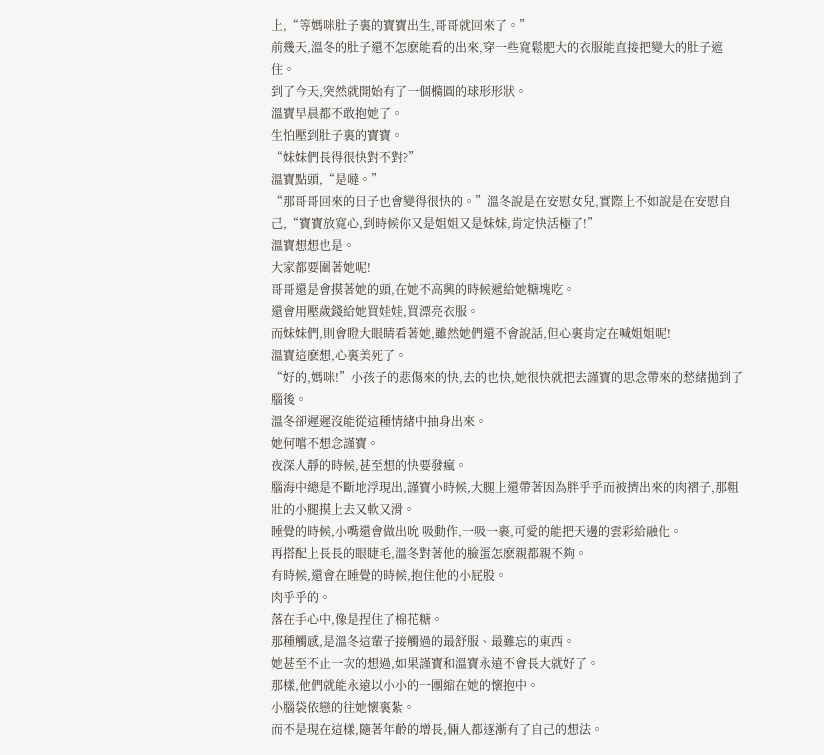上,“等媽咪肚子裏的寶寶出生,哥哥就回來了。”
前幾天,溫冬的肚子還不怎麽能看的出來,穿一些寬鬆肥大的衣服能直接把變大的肚子遮住。
到了今天,突然就開始有了一個橢圓的球形形狀。
溫寶早晨都不敢抱她了。
生怕壓到肚子裏的寶寶。
“妹妹們長得很快對不對?”
溫寶點頭,“是噠。”
“那哥哥回來的日子也會變得很快的。”溫冬說是在安慰女兒,實際上不如說是在安慰自己,“寶寶放寬心,到時候你又是姐姐又是妹妹,肯定快活極了!”
溫寶想想也是。
大家都要圍著她呢!
哥哥還是會摸著她的頭,在她不高興的時候遞給她糖塊吃。
還會用壓歲錢給她買娃娃,買漂亮衣服。
而妹妹們,則會瞪大眼睛看著她,雖然她們還不會說話,但心裏肯定在喊姐姐呢!
溫寶這麽想,心裏美死了。
“好的,媽咪!”小孩子的悲傷來的快,去的也快,她很快就把去謹寶的思念帶來的愁緒拋到了腦後。
溫冬卻遲遲沒能從這種情緒中抽身出來。
她何嚐不想念謹寶。
夜深人靜的時候,甚至想的快要發瘋。
腦海中總是不斷地浮現出,謹寶小時候,大腿上還帶著因為胖乎乎而被擠出來的肉褶子,那粗壯的小腿摸上去又軟又滑。
睡覺的時候,小嘴還會做出吮 吸動作,一吸一裹,可愛的能把天邊的雲彩給融化。
再搭配上長長的眼睫毛,溫冬對著他的臉蛋怎麽親都親不夠。
有時候,還會在睡覺的時候,抱住他的小屁股。
肉乎乎的。
落在手心中,像是捏住了棉花糖。
那種觸感,是溫冬這輩子接觸過的最舒服、最難忘的東西。
她甚至不止一次的想過,如果謹寶和溫寶永遠不會長大就好了。
那樣,他們就能永遠以小小的一團縮在她的懷抱中。
小腦袋依戀的往她懷裏紮。
而不是現在這樣,隨著年齡的增長,倆人都逐漸有了自己的想法。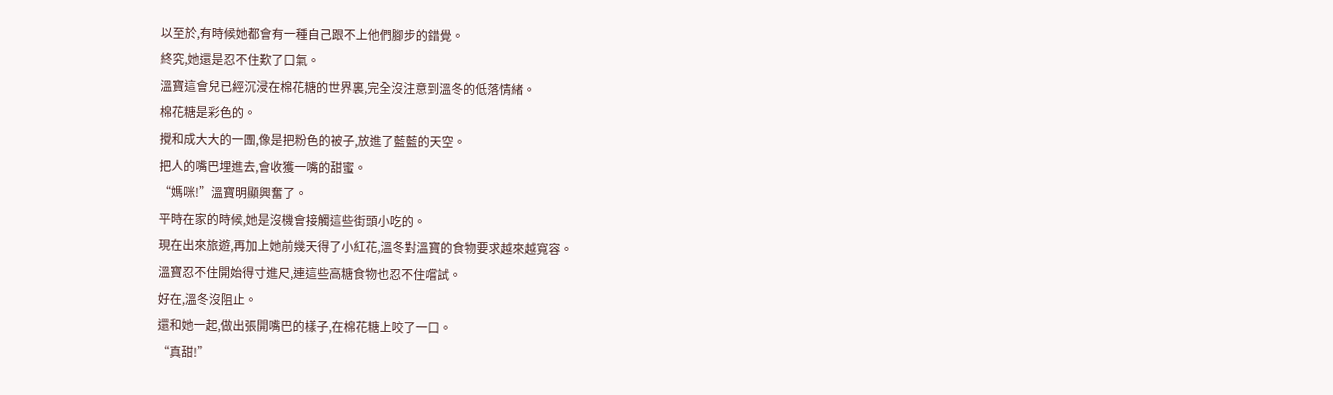以至於,有時候她都會有一種自己跟不上他們腳步的錯覺。
終究,她還是忍不住歎了口氣。
溫寶這會兒已經沉浸在棉花糖的世界裏,完全沒注意到溫冬的低落情緒。
棉花糖是彩色的。
攪和成大大的一團,像是把粉色的被子,放進了藍藍的天空。
把人的嘴巴埋進去,會收獲一嘴的甜蜜。
“媽咪!”溫寶明顯興奮了。
平時在家的時候,她是沒機會接觸這些街頭小吃的。
現在出來旅遊,再加上她前幾天得了小紅花,溫冬對溫寶的食物要求越來越寬容。
溫寶忍不住開始得寸進尺,連這些高糖食物也忍不住嚐試。
好在,溫冬沒阻止。
還和她一起,做出張開嘴巴的樣子,在棉花糖上咬了一口。
“真甜!”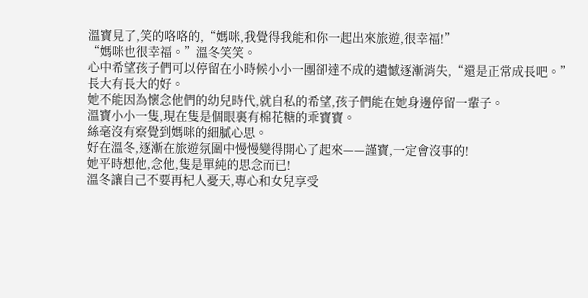溫寶見了,笑的咯咯的,“媽咪,我覺得我能和你一起出來旅遊,很幸福!”
“媽咪也很幸福。”溫冬笑笑。
心中希望孩子們可以停留在小時候小小一團卻達不成的遺憾逐漸消失,“還是正常成長吧。”
長大有長大的好。
她不能因為懷念他們的幼兒時代,就自私的希望,孩子們能在她身邊停留一輩子。
溫寶小小一隻,現在隻是個眼裏有棉花糖的乖寶寶。
絲毫沒有察覺到媽咪的細膩心思。
好在溫冬,逐漸在旅遊氛圍中慢慢變得開心了起來——謹寶,一定會沒事的!
她平時想他,念他,隻是單純的思念而已!
溫冬讓自己不要再杞人憂天,專心和女兒享受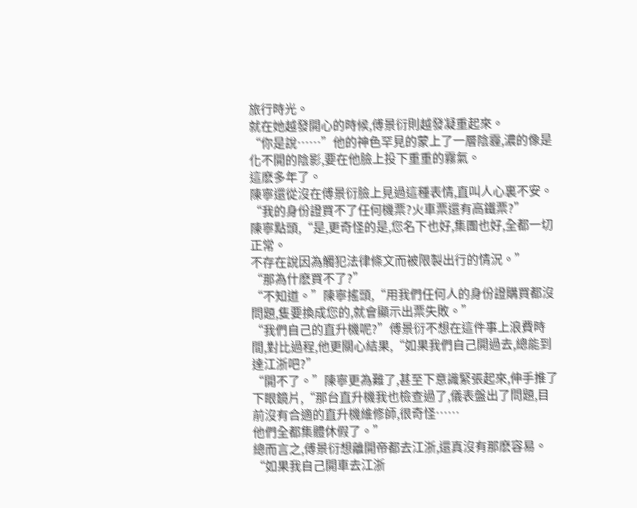旅行時光。
就在她越發開心的時候,傅景衍則越發凝重起來。
“你是說……”他的神色罕見的蒙上了一層陰霾,濃的像是化不開的陰影,要在他臉上投下重重的霧氣。
這麽多年了。
陳寧還從沒在傅景衍臉上見過這種表情,直叫人心裏不安。
“我的身份證買不了任何機票?火車票還有高鐵票?”
陳寧點頭,“是,更奇怪的是,您名下也好,集團也好,全都一切正常。
不存在說因為觸犯法律條文而被限製出行的情況。”
“那為什麽買不了?”
“不知道。”陳寧搖頭,“用我們任何人的身份證購買都沒問題,隻要換成您的,就會顯示出票失敗。”
“我們自己的直升機呢?”傅景衍不想在這件事上浪費時間,對比過程,他更關心結果,“如果我們自己開過去,總能到達江浙吧?”
“開不了。”陳寧更為難了,甚至下意識緊張起來,伸手推了下眼鏡片,“那台直升機我也檢查過了,儀表盤出了問題,目前沒有合適的直升機維修師,很奇怪……
他們全都集體休假了。”
總而言之,傅景衍想離開帝都去江浙,還真沒有那麽容易。
“如果我自己開車去江浙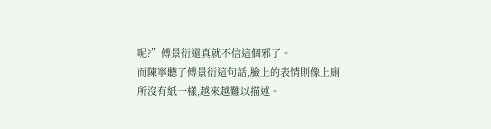呢?”傅景衍還真就不信這個邪了。
而陳寧聽了傅景衍這句話,臉上的表情則像上廁所沒有紙一樣,越來越難以描述。